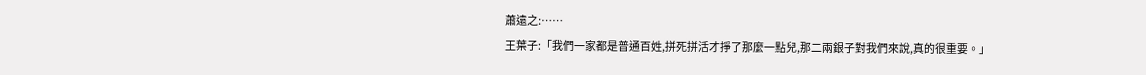蕭遠之:……
王葉子:「我們一家都是普通百姓,拼死拼活才掙了那麼一點兒,那二兩銀子對我們來說,真的很重要。」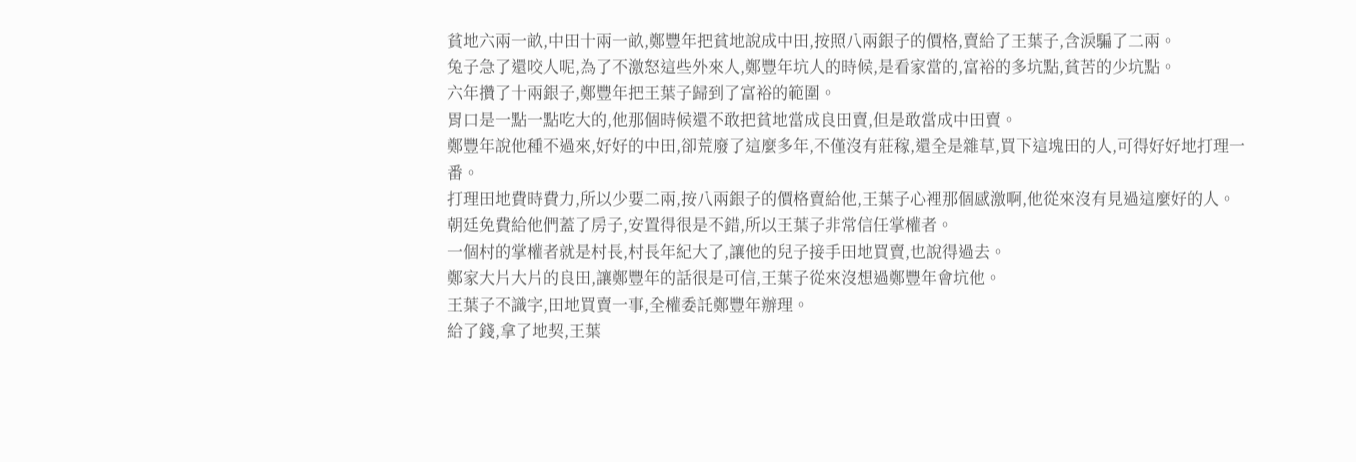貧地六兩一畝,中田十兩一畝,鄭豐年把貧地說成中田,按照八兩銀子的價格,賣給了王葉子,含淚騙了二兩。
兔子急了還咬人呢,為了不激怒這些外來人,鄭豐年坑人的時候,是看家當的,富裕的多坑點,貧苦的少坑點。
六年攢了十兩銀子,鄭豐年把王葉子歸到了富裕的範圍。
胃口是一點一點吃大的,他那個時候還不敢把貧地當成良田賣,但是敢當成中田賣。
鄭豐年說他種不過來,好好的中田,卻荒廢了這麼多年,不僅沒有莊稼,還全是雜草,買下這塊田的人,可得好好地打理一番。
打理田地費時費力,所以少要二兩,按八兩銀子的價格賣給他,王葉子心裡那個感激啊,他從來沒有見過這麼好的人。
朝廷免費給他們蓋了房子,安置得很是不錯,所以王葉子非常信任掌權者。
一個村的掌權者就是村長,村長年紀大了,讓他的兒子接手田地買賣,也說得過去。
鄭家大片大片的良田,讓鄭豐年的話很是可信,王葉子從來沒想過鄭豐年會坑他。
王葉子不識字,田地買賣一事,全權委託鄭豐年辦理。
給了錢,拿了地契,王葉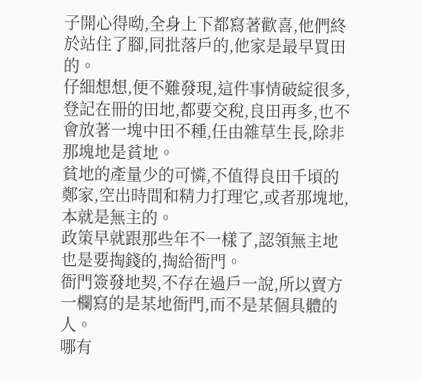子開心得呦,全身上下都寫著歡喜,他們終於站住了腳,同批落戶的,他家是最早買田的。
仔細想想,便不難發現,這件事情破綻很多,登記在冊的田地,都要交稅,良田再多,也不會放著一塊中田不種,任由雜草生長,除非那塊地是貧地。
貧地的產量少的可憐,不值得良田千頃的鄭家,空出時間和精力打理它,或者那塊地,本就是無主的。
政策早就跟那些年不一樣了,認領無主地也是要掏錢的,掏給衙門。
衙門簽發地契,不存在過戶一說,所以賣方一欄寫的是某地衙門,而不是某個具體的人。
哪有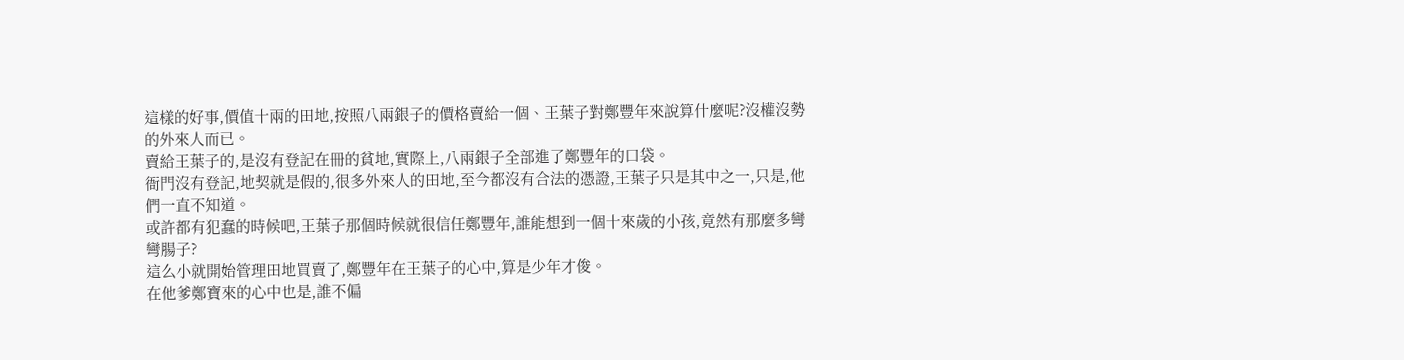這樣的好事,價值十兩的田地,按照八兩銀子的價格賣給一個、王葉子對鄭豐年來說算什麼呢?沒權沒勢的外來人而已。
賣給王葉子的,是沒有登記在冊的貧地,實際上,八兩銀子全部進了鄭豐年的口袋。
衙門沒有登記,地契就是假的,很多外來人的田地,至今都沒有合法的憑證,王葉子只是其中之一,只是,他們一直不知道。
或許都有犯蠢的時候吧,王葉子那個時候就很信任鄭豐年,誰能想到一個十來歲的小孩,竟然有那麼多彎彎腸子?
這么小就開始管理田地買賣了,鄭豐年在王葉子的心中,算是少年才俊。
在他爹鄭寶來的心中也是,誰不偏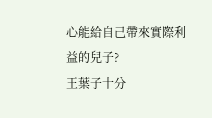心能給自己帶來實際利益的兒子?
王葉子十分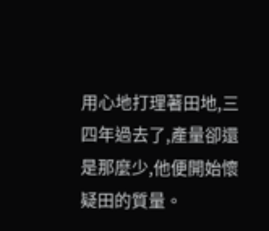用心地打理著田地,三四年過去了,產量卻還是那麼少,他便開始懷疑田的質量。